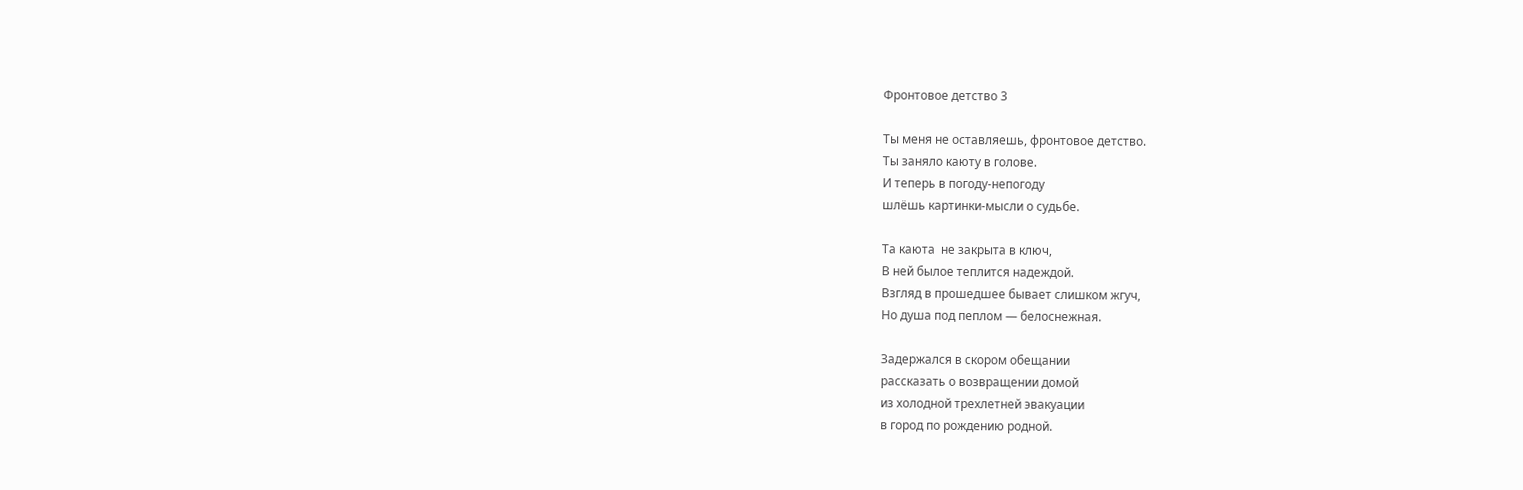Фронтовое детство 3

Ты меня не оставляешь, фронтовое детство.
Ты заняло каюту в голове.
И теперь в погоду-непогоду
шлёшь картинки-мысли о судьбе.

Та каюта  не закрыта в ключ,
В ней былое теплится надеждой.
Взгляд в прошедшее бывает слишком жгуч,
Но душа под пеплом — белоснежная.

Задержался в скором обещании
рассказать о возвращении домой
из холодной трехлетней эвакуации
в город по рождению родной.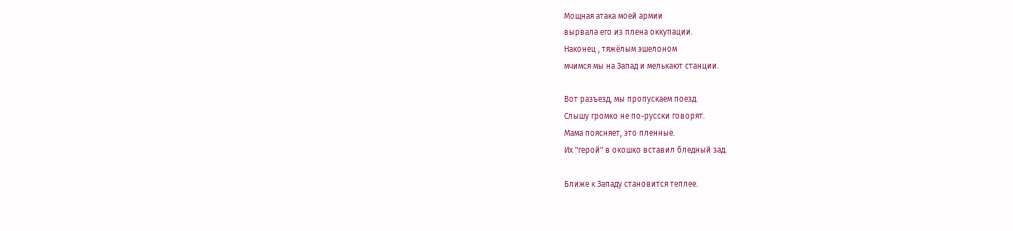Мощная атака моей армии
вырвала его из плена оккупации.
Наконец , тяжёлым эшелоном
мчимся мы на Запад и мелькают станции.

Вот разъезд, мы пропускаем поезд.
Слышу громко не по-русски говорят.
Мама поясняет, это пленные.
Их "герой" в окошко вставил бледный зад.

Ближе к Западу становится теплее.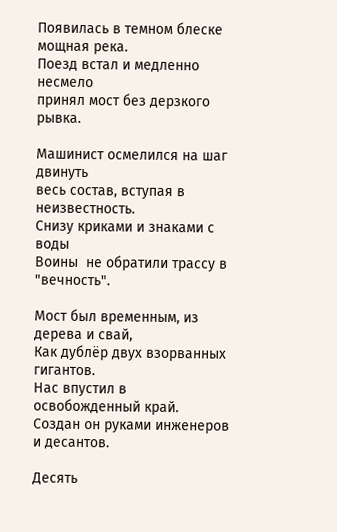Появилась в темном блеске мощная река.
Поезд встал и медленно несмело
принял мост без дерзкого рывка.

Машинист осмелился на шаг двинуть
весь состав, вступая в неизвестность.
Снизу криками и знаками с воды
Воины  не обратили трассу в "вечность".

Мост был временным, из дерева и свай,
Как дублёр двух взорванных гигантов.
Нас впустил в освобожденный край.
Создан он руками инженеров и десантов.

Десять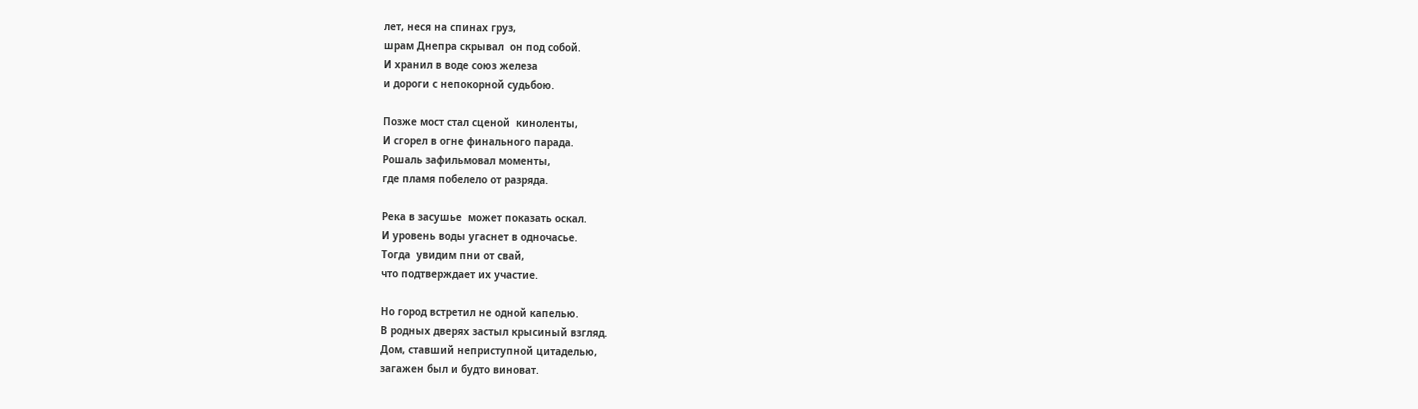лет, неся на спинах груз,
шрам Днепра скрывал  он под собой.
И хранил в воде союз железа
и дороги с непокорной судьбою.

Позже мост стал сценой  киноленты,
И сгорел в огне финального парада.
Рошаль зафильмовал моменты,
где пламя побелело от разряда.

Река в засушье  может показать оскал.
И уровень воды угаснет в одночасье.
Тогда  увидим пни от свай,
что подтверждает их участие.

Но город встретил не одной капелью.
В родных дверях застыл крысиный взгляд.
Дом, ставший неприступной цитаделью,
загажен был и будто виноват.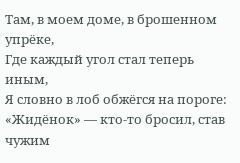Там, в моем доме, в брошенном упрёке,
Где каждый угол стал теперь иным,
Я словно в лоб обжёгся на пороге:
«Жидёнок» — кто-то бросил, став чужим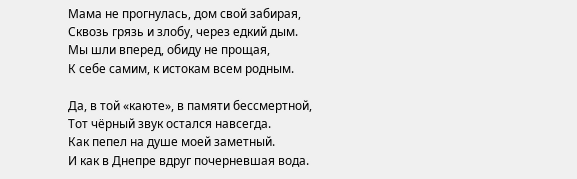Мама не прогнулась, дом свой забирая,
Сквозь грязь и злобу, через едкий дым.
Мы шли вперед, обиду не прощая,
К себе самим, к истокам всем родным.

Да, в той «каюте», в памяти бессмертной,
Тот чёрный звук остался навсегда.
Как пепел на душе моей заметный.
И как в Днепре вдруг почерневшая вода.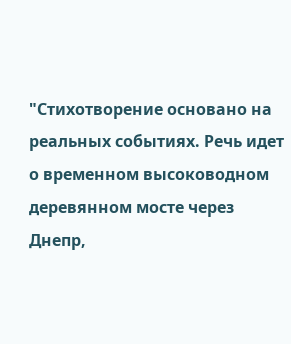"Стихотворение основано на реальных событиях. Речь идет о временном высоководном деревянном мосте через Днепр,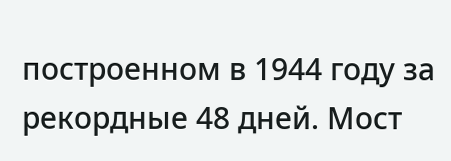построенном в 1944 году за рекордные 48 дней. Мост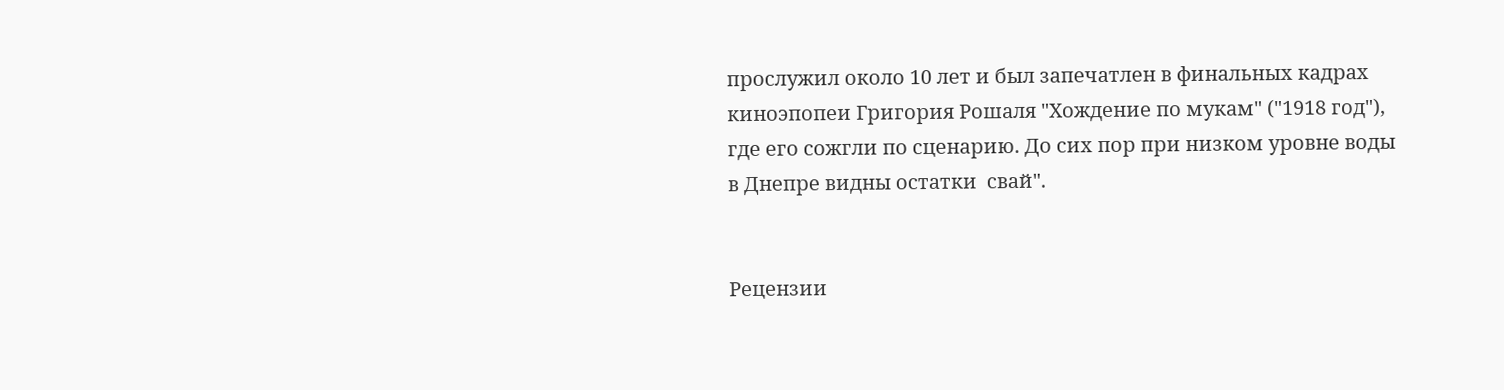прослужил около 10 лет и был запечатлен в финальных кадрах киноэпопеи Григория Рошаля "Хождение по мукам" ("1918 год"), где его сожгли по сценарию. До сих пор при низком уровне воды в Днепре видны остатки  свай".


Рецензии